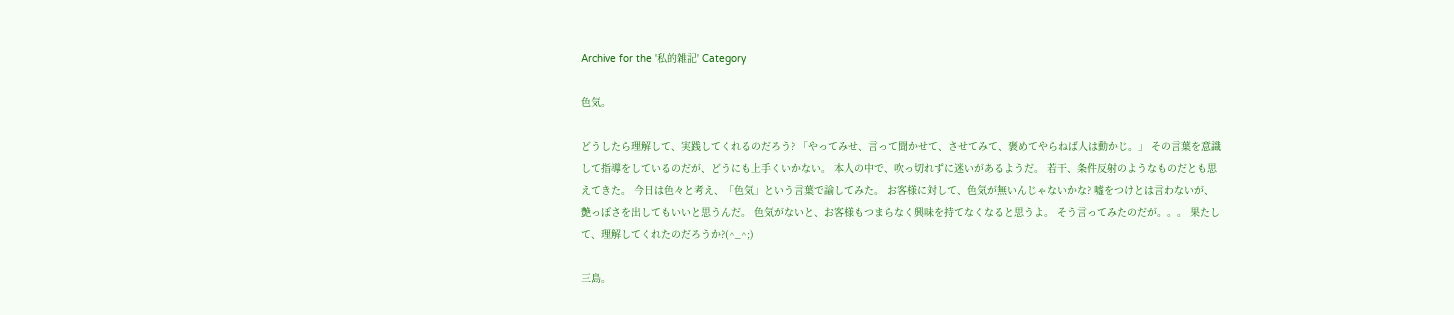Archive for the '私的雑記' Category

色気。

どうしたら理解して、実践してくれるのだろう? 「やってみせ、言って聞かせて、させてみて、褒めてやらねば人は動かじ。」 その言葉を意識して指導をしているのだが、どうにも上手くいかない。 本人の中で、吹っ切れずに迷いがあるようだ。 若干、条件反射のようなものだとも思えてきた。 今日は色々と考え、「色気」という言葉で諭してみた。 お客様に対して、色気が無いんじゃないかな? 嘘をつけとは言わないが、艶っぽさを出してもいいと思うんだ。 色気がないと、お客様もつまらなく興味を持てなくなると思うよ。 そう言ってみたのだが。。。 果たして、理解してくれたのだろうか?(^_^;)

三島。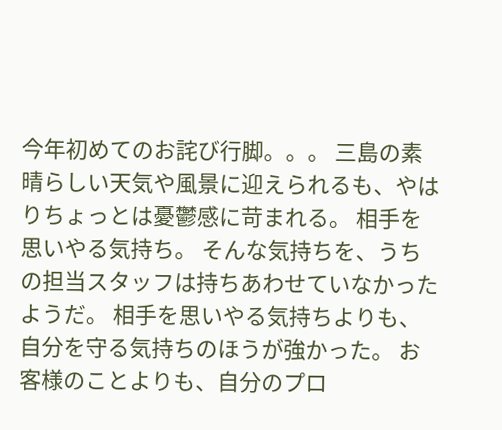今年初めてのお詫び行脚。。。 三島の素晴らしい天気や風景に迎えられるも、やはりちょっとは憂鬱感に苛まれる。 相手を思いやる気持ち。 そんな気持ちを、うちの担当スタッフは持ちあわせていなかったようだ。 相手を思いやる気持ちよりも、自分を守る気持ちのほうが強かった。 お客様のことよりも、自分のプロ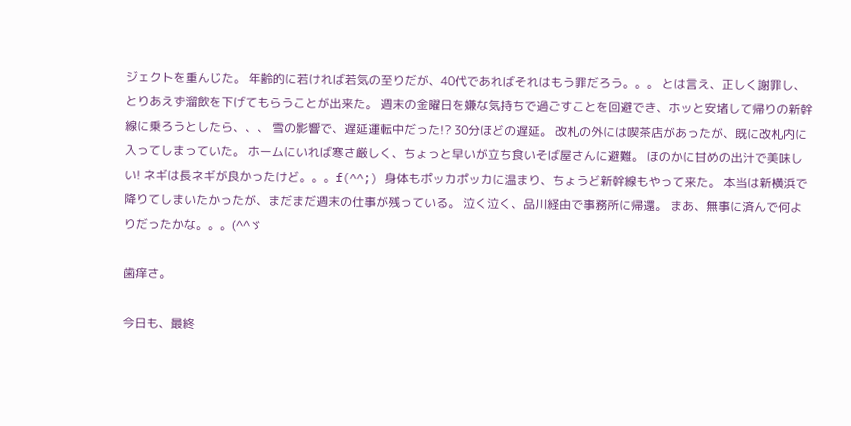ジェクトを重んじた。 年齢的に若ければ若気の至りだが、40代であればそれはもう罪だろう。。。 とは言え、正しく謝罪し、とりあえず溜飲を下げてもらうことが出来た。 週末の金曜日を嫌な気持ちで過ごすことを回避でき、ホッと安堵して帰りの新幹線に乗ろうとしたら、、、 雪の影響で、遅延運転中だった!? 30分ほどの遅延。 改札の外には喫茶店があったが、既に改札内に入ってしまっていた。 ホームにいれば寒さ厳しく、ちょっと早いが立ち食いそば屋さんに避難。 ほのかに甘めの出汁で美味しい! ネギは長ネギが良かったけど。。。f(^^;) 身体もポッカポッカに温まり、ちょうど新幹線もやって来た。 本当は新横浜で降りてしまいたかったが、まだまだ週末の仕事が残っている。 泣く泣く、品川経由で事務所に帰還。 まあ、無事に済んで何よりだったかな。。。(^^ゞ

歯痒さ。

今日も、最終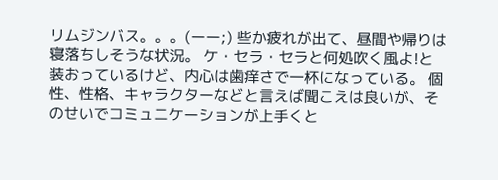リムジンバス。。。(ーー;) 些か疲れが出て、昼間や帰りは寝落ちしそうな状況。 ケ・セラ・セラと何処吹く風よ!と装おっているけど、内心は歯痒さで一杯になっている。 個性、性格、キャラクターなどと言えば聞こえは良いが、そのせいでコミュニケーションが上手くと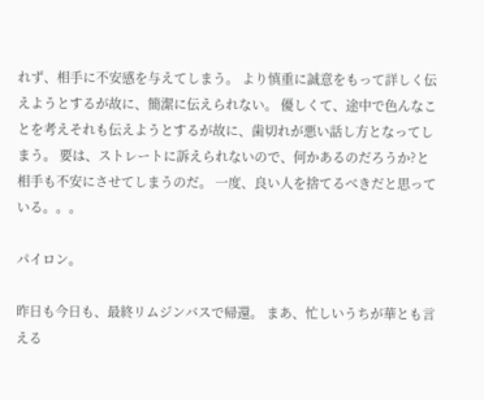れず、相手に不安感を与えてしまう。 より慎重に誠意をもって詳しく伝えようとするが故に、簡潔に伝えられない。 優しくて、途中で色んなことを考えそれも伝えようとするが故に、歯切れが悪い話し方となってしまう。 要は、ストレートに訴えられないので、何かあるのだろうか?と相手も不安にさせてしまうのだ。 一度、良い人を捨てるべきだと思っている。。。

パイロン。

昨日も今日も、最終リムジンバスで帰還。 まあ、忙しいうちが華とも言える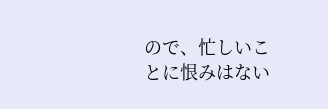ので、忙しいことに恨みはない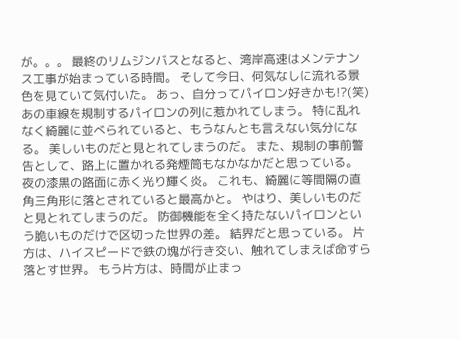が。。。 最終のリムジンバスとなると、湾岸高速はメンテナンス工事が始まっている時間。 そして今日、何気なしに流れる景色を見ていて気付いた。 あっ、自分ってパイロン好きかも!?(笑) あの車線を規制するパイロンの列に惹かれてしまう。 特に乱れなく綺麗に並べられていると、もうなんとも言えない気分になる。 美しいものだと見とれてしまうのだ。 また、規制の事前警告として、路上に置かれる発煙筒もなかなかだと思っている。 夜の漆黒の路面に赤く光り輝く炎。 これも、綺麗に等間隔の直角三角形に落とされていると最高かと。 やはり、美しいものだと見とれてしまうのだ。 防御機能を全く持たないパイロンという脆いものだけで区切った世界の差。 結界だと思っている。 片方は、ハイスピードで鉄の塊が行き交い、触れてしまえば命すら落とす世界。 もう片方は、時間が止まっ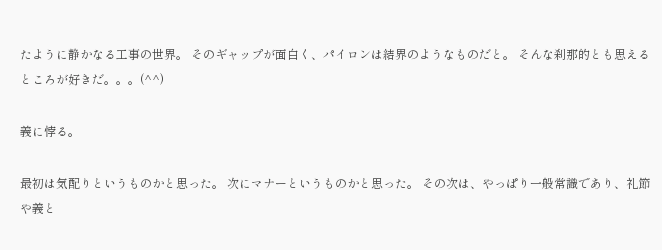たように静かなる工事の世界。 そのギャップが面白く、パイロンは結界のようなものだと。 そんな刹那的とも思えるところが好きだ。。。(^^)

義に悖る。

最初は気配りというものかと思った。 次にマナーというものかと思った。 その次は、やっぱり一般常識であり、礼節や義と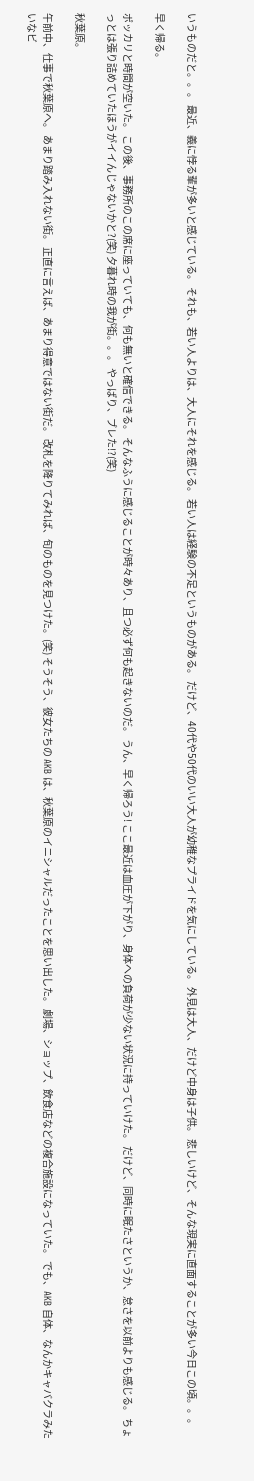いうものだと。。。 最近、義に悖る輩が多いと感じている。 それも、若い人よりは、大人にそれを感じる。 若い人は経験の不足というものがある。 だけど、40代や50代のいい大人が幼稚なプライドを気にしている。 外見は大人、だけど中身は子供。 悲しいけど、そんな現実に直面することが多い今日この頃。。。

早く帰る。

ポッカリと時間が空いた。 この後、事務所のこの席に座っていても、何も無いと確信できる。 そんなふうに感じることが時々あり、且つ必ず何も起きないのだ。 うん、早く帰ろう! ここ最近は血圧が下がり、身体への負荷が少ない状況に持っていけた。 だけど、同時に眠たさというか、怠さを以前よりも感じる。 ちょっとは張り詰めていたほうがイイんじゃないかと?(笑) 夕暮れ時の我が街。。。 やっぱり、ブレた!?(笑)

秋葉原。

午前中、仕事で秋葉原へ。 あまり踏み入れない街。 正直に言えば、あまり得意ではない街だ。 改札を降りてみれば、旬のものを見つけた。(笑) そうそう、彼女たちの AKB は、秋葉原のイニシャルだったことを思い出した。 劇場、ショップ、飲食店などの複合施設になっていた。 でも、AKB 自体、なんかキャバクラみたいなビ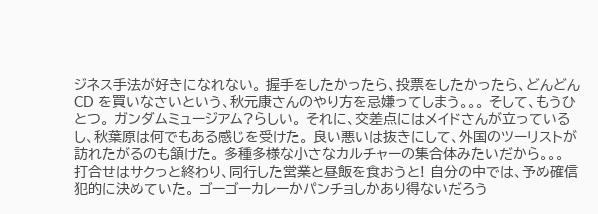ジネス手法が好きになれない。 握手をしたかったら、投票をしたかったら、どんどん CD を買いなさいという、秋元康さんのやり方を忌嫌ってしまう。。。 そして、もうひとつ。 ガンダムミュージアム?らしい。 それに、交差点にはメイドさんが立っているし、秋葉原は何でもある感じを受けた。 良い悪いは抜きにして、外国のツーリストが訪れたがるのも頷けた。 多種多様な小さなカルチャーの集合体みたいだから。。。 打合せはサクっと終わり、同行した営業と昼飯を食おうと! 自分の中では、予め確信犯的に決めていた。 ゴーゴーカレーかパンチョしかあり得ないだろう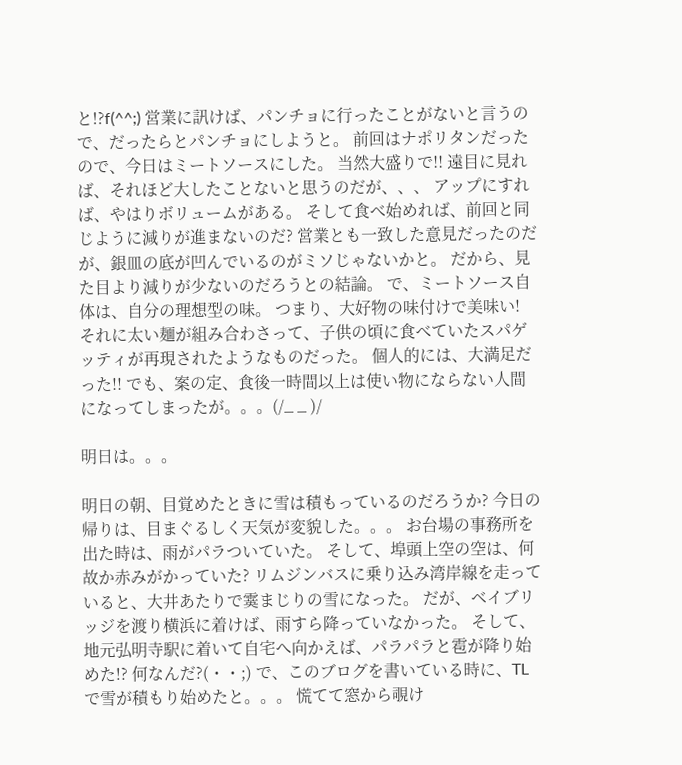と!?f(^^;) 営業に訊けば、パンチョに行ったことがないと言うので、だったらとパンチョにしようと。 前回はナポリタンだったので、今日はミートソースにした。 当然大盛りで!! 遠目に見れば、それほど大したことないと思うのだが、、、 アップにすれば、やはりボリュームがある。 そして食べ始めれば、前回と同じように減りが進まないのだ? 営業とも一致した意見だったのだが、銀皿の底が凹んでいるのがミソじゃないかと。 だから、見た目より減りが少ないのだろうとの結論。 で、ミートソース自体は、自分の理想型の味。 つまり、大好物の味付けで美味い! それに太い麺が組み合わさって、子供の頃に食べていたスパゲッティが再現されたようなものだった。 個人的には、大満足だった!! でも、案の定、食後一時間以上は使い物にならない人間になってしまったが。。。(/_ _ )/

明日は。。。

明日の朝、目覚めたときに雪は積もっているのだろうか? 今日の帰りは、目まぐるしく天気が変貌した。。。 お台場の事務所を出た時は、雨がパラついていた。 そして、埠頭上空の空は、何故か赤みがかっていた? リムジンバスに乗り込み湾岸線を走っていると、大井あたりで霙まじりの雪になった。 だが、ベイブリッジを渡り横浜に着けば、雨すら降っていなかった。 そして、地元弘明寺駅に着いて自宅へ向かえば、パラパラと雹が降り始めた!? 何なんだ?(・・;) で、このブログを書いている時に、TL で雪が積もり始めたと。。。 慌てて窓から覗け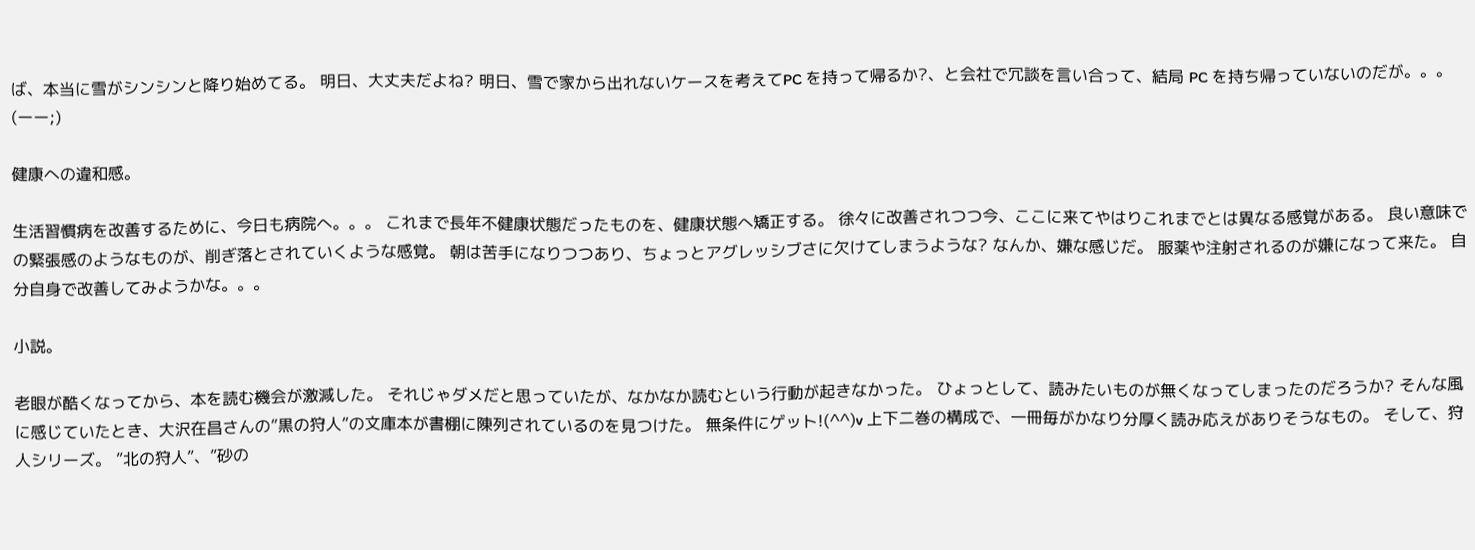ば、本当に雪がシンシンと降り始めてる。 明日、大丈夫だよね? 明日、雪で家から出れないケースを考えてPC を持って帰るか?、と会社で冗談を言い合って、結局 PC を持ち帰っていないのだが。。。(ーー;)

健康への違和感。

生活習慣病を改善するために、今日も病院へ。。。 これまで長年不健康状態だったものを、健康状態へ矯正する。 徐々に改善されつつ今、ここに来てやはりこれまでとは異なる感覚がある。 良い意味での緊張感のようなものが、削ぎ落とされていくような感覚。 朝は苦手になりつつあり、ちょっとアグレッシブさに欠けてしまうような? なんか、嫌な感じだ。 服薬や注射されるのが嫌になって来た。 自分自身で改善してみようかな。。。

小説。

老眼が酷くなってから、本を読む機会が激減した。 それじゃダメだと思っていたが、なかなか読むという行動が起きなかった。 ひょっとして、読みたいものが無くなってしまったのだろうか? そんな風に感じていたとき、大沢在昌さんの”黒の狩人”の文庫本が書棚に陳列されているのを見つけた。 無条件にゲット!(^^)v 上下二巻の構成で、一冊毎がかなり分厚く読み応えがありそうなもの。 そして、狩人シリーズ。 ”北の狩人”、”砂の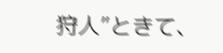狩人”ときて、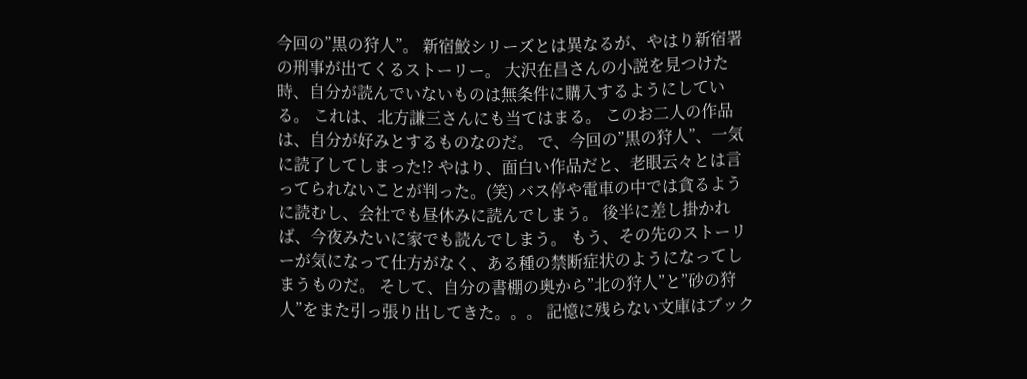今回の”黒の狩人”。 新宿鮫シリーズとは異なるが、やはり新宿署の刑事が出てくるストーリー。 大沢在昌さんの小説を見つけた時、自分が読んでいないものは無条件に購入するようにしている。 これは、北方謙三さんにも当てはまる。 このお二人の作品は、自分が好みとするものなのだ。 で、今回の”黒の狩人”、一気に読了してしまった!? やはり、面白い作品だと、老眼云々とは言ってられないことが判った。(笑) バス停や電車の中では貪るように読むし、会社でも昼休みに読んでしまう。 後半に差し掛かれば、今夜みたいに家でも読んでしまう。 もう、その先のストーリーが気になって仕方がなく、ある種の禁断症状のようになってしまうものだ。 そして、自分の書棚の奥から”北の狩人”と”砂の狩人”をまた引っ張り出してきた。。。 記憶に残らない文庫はブック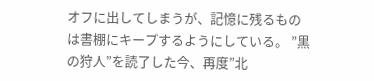オフに出してしまうが、記憶に残るものは書棚にキープするようにしている。 ”黒の狩人”を読了した今、再度”北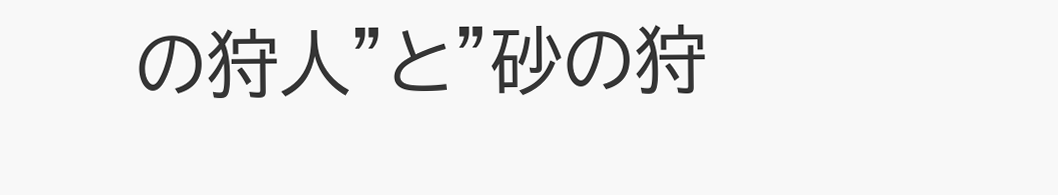の狩人”と”砂の狩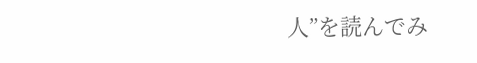人”を読んでみ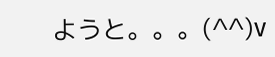ようと。。。(^^)v